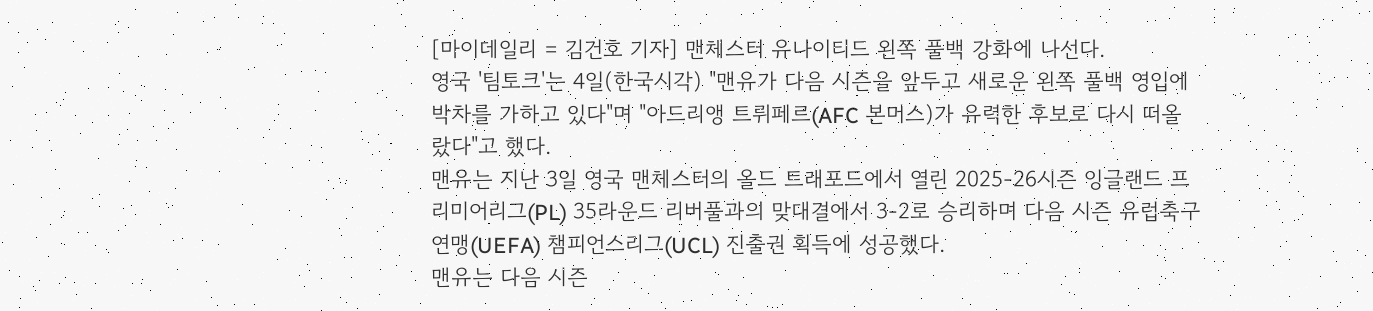[마이데일리 = 김건호 기자] 맨체스터 유나이티드 왼쪽 풀백 강화에 나선다.
영국 '팀토크'는 4일(한국시각) "맨유가 다음 시즌을 앞두고 새로운 왼쪽 풀백 영입에 박차를 가하고 있다"며 "아드리앵 트뤼페르(AFC 본머스)가 유력한 후보로 다시 떠올랐다"고 했다.
맨유는 지난 3일 영국 맨체스터의 올드 트래포드에서 열린 2025-26시즌 잉글랜드 프리미어리그(PL) 35라운드 리버풀과의 맞대결에서 3-2로 승리하며 다음 시즌 유럽축구연맹(UEFA) 챔피언스리그(UCL) 진출권 획득에 성공했다.
맨유는 다음 시즌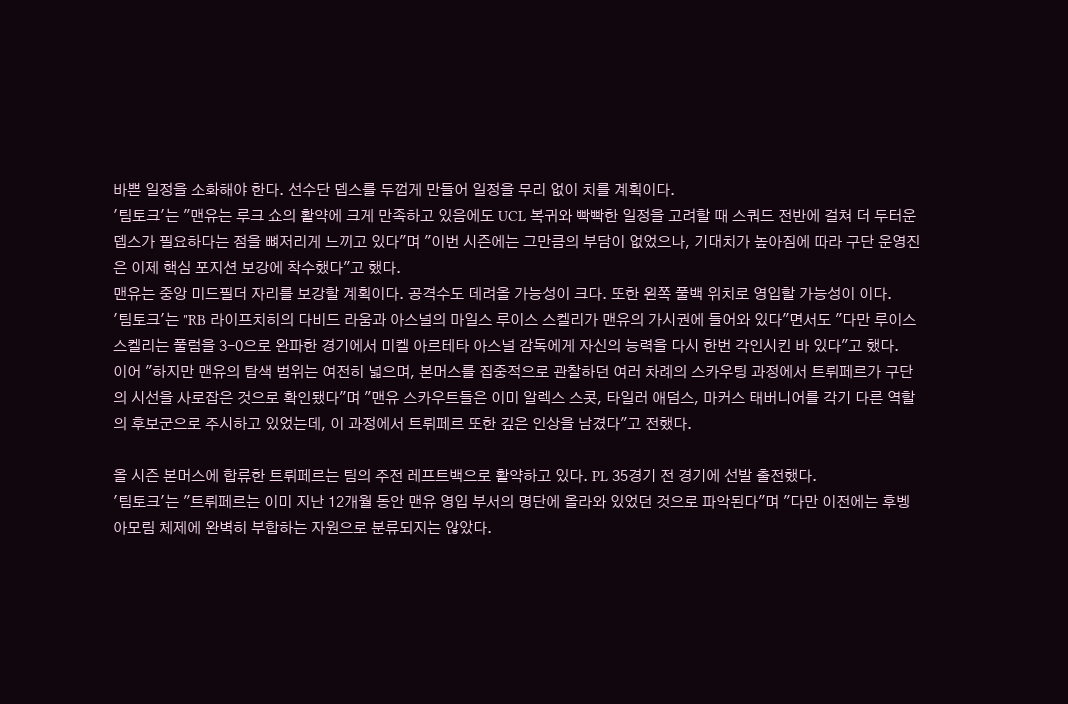바쁜 일정을 소화해야 한다. 선수단 뎁스를 두껍게 만들어 일정을 무리 없이 치를 계획이다.
'팀토크'는 "맨유는 루크 쇼의 활약에 크게 만족하고 있음에도 UCL 복귀와 빡빡한 일정을 고려할 때 스쿼드 전반에 걸쳐 더 두터운 뎁스가 필요하다는 점을 뼈저리게 느끼고 있다"며 "이번 시즌에는 그만큼의 부담이 없었으나, 기대치가 높아짐에 따라 구단 운영진은 이제 핵심 포지션 보강에 착수했다"고 했다.
맨유는 중앙 미드필더 자리를 보강할 계획이다. 공격수도 데려올 가능성이 크다. 또한 왼쪽 풀백 위치로 영입할 가능성이 이다.
'팀토크'는 "RB 라이프치히의 다비드 라움과 아스널의 마일스 루이스 스켈리가 맨유의 가시권에 들어와 있다"면서도 "다만 루이스 스켈리는 풀럼을 3-0으로 완파한 경기에서 미켈 아르테타 아스널 감독에게 자신의 능력을 다시 한번 각인시킨 바 있다"고 했다.
이어 "하지만 맨유의 탐색 범위는 여전히 넓으며, 본머스를 집중적으로 관찰하던 여러 차례의 스카우팅 과정에서 트뤼페르가 구단의 시선을 사로잡은 것으로 확인됐다"며 "맨유 스카우트들은 이미 알렉스 스콧, 타일러 애덤스, 마커스 태버니어를 각기 다른 역할의 후보군으로 주시하고 있었는데, 이 과정에서 트뤼페르 또한 깊은 인상을 남겼다"고 전했다.

올 시즌 본머스에 합류한 트뤼페르는 팀의 주전 레프트백으로 활약하고 있다. PL 35경기 전 경기에 선발 출전했다.
'팀토크'는 "트뤼페르는 이미 지난 12개월 동안 맨유 영입 부서의 명단에 올라와 있었던 것으로 파악된다"며 "다만 이전에는 후벵 아모림 체제에 완벽히 부합하는 자원으로 분류되지는 않았다.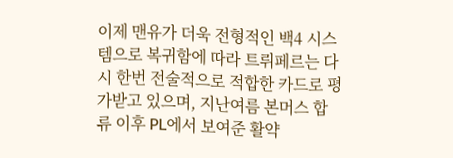이제 맨유가 더욱 전형적인 백4 시스템으로 복귀함에 따라 트뤼페르는 다시 한번 전술적으로 적합한 카드로 평가받고 있으며, 지난여름 본머스 합류 이후 PL에서 보여준 활약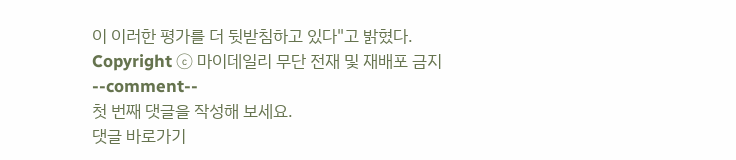이 이러한 평가를 더 뒷받침하고 있다"고 밝혔다.
Copyright ⓒ 마이데일리 무단 전재 및 재배포 금지
--comment--
첫 번째 댓글을 작성해 보세요.
댓글 바로가기